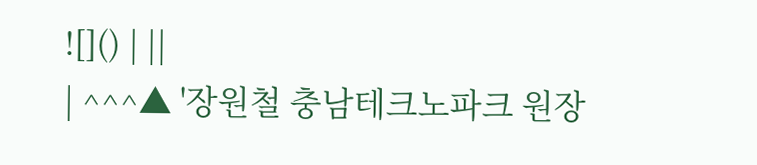![]() | ||
| ^^^▲ '장원철 충남테크노파크 원장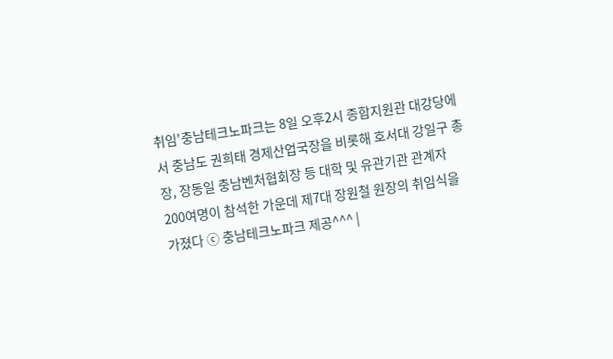취임'충남테크노파크는 8일 오후2시 종합지원관 대강당에서 충남도 권희태 경제산업국장을 비롯해 호서대 강일구 총장, 장동일 충남벤처협회장 등 대학 및 유관기관 관계자 200여명이 참석한 가운데 제7대 장원철 원장의 취임식을 가졌다 ⓒ 충남테크노파크 제공^^^ |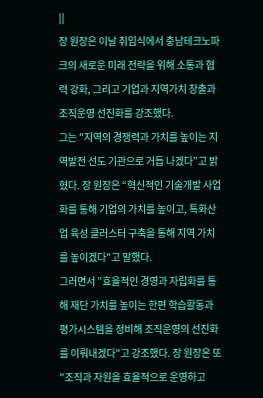||
장 원장은 이날 취임식에서 충남테크노파크의 새로운 미래 전략을 위해 소통과 협력 강화, 그리고 기업과 지역가치 창출과 조직운영 선진화를 강조했다.
그는 "지역의 경쟁력과 가치를 높이는 지역발전 선도 기관으로 거듭 나겠다”고 밝혔다. 장 원장은 “혁신적인 기술개발 사업화를 통해 기업의 가치를 높이고, 특화산업 육성 클러스터 구축을 통해 지역 가치를 높이겠다"고 말했다.
그러면서 ”효율적인 경영과 자립화를 통해 재단 가치를 높이는 한편 학습활동과 평가시스템을 정비해 조직운영의 선진화를 이뤄내겠다"고 강조했다. 장 원장은 또 "조직과 자원을 효율적으로 운영하고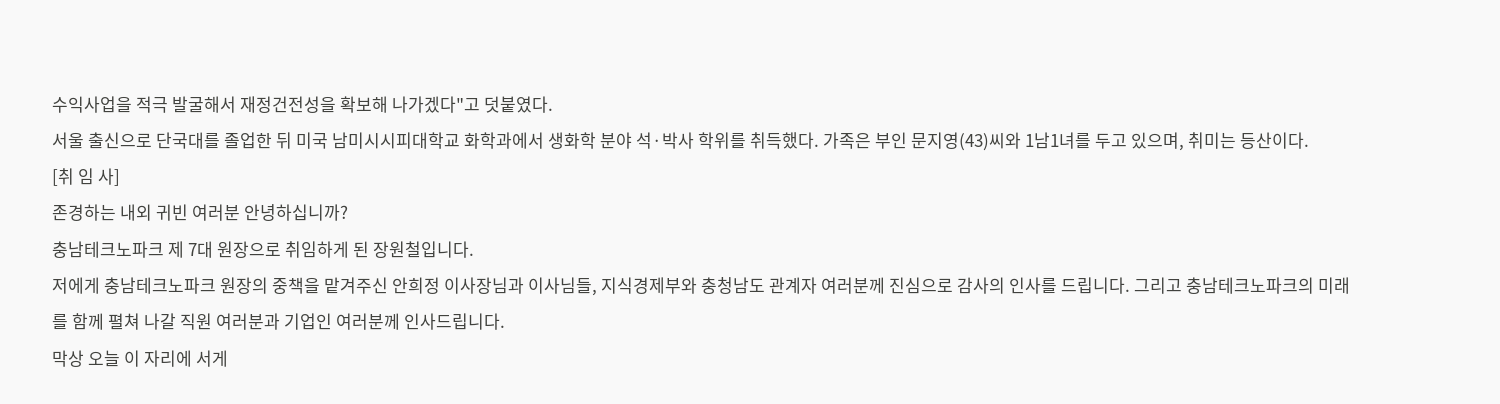수익사업을 적극 발굴해서 재정건전성을 확보해 나가겠다"고 덧붙였다.
서울 출신으로 단국대를 졸업한 뒤 미국 남미시시피대학교 화학과에서 생화학 분야 석·박사 학위를 취득했다. 가족은 부인 문지영(43)씨와 1남1녀를 두고 있으며, 취미는 등산이다.
[취 임 사]
존경하는 내외 귀빈 여러분 안녕하십니까?
충남테크노파크 제 7대 원장으로 취임하게 된 장원철입니다.
저에게 충남테크노파크 원장의 중책을 맡겨주신 안희정 이사장님과 이사님들, 지식경제부와 충청남도 관계자 여러분께 진심으로 감사의 인사를 드립니다. 그리고 충남테크노파크의 미래를 함께 펼쳐 나갈 직원 여러분과 기업인 여러분께 인사드립니다.
막상 오늘 이 자리에 서게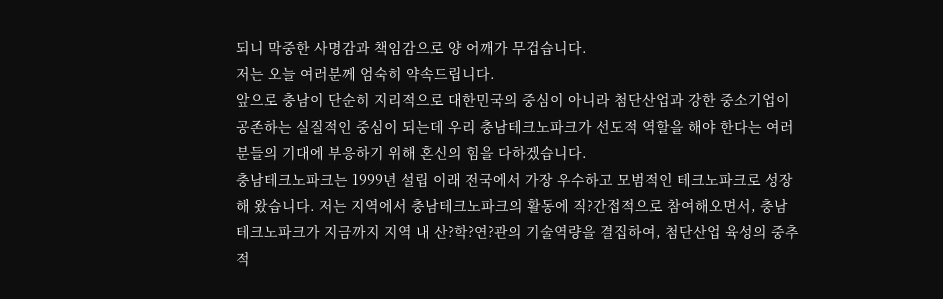되니 막중한 사명감과 책임감으로 양 어깨가 무겁습니다.
저는 오늘 여러분께 엄숙히 약속드립니다.
앞으로 충남이 단순히 지리적으로 대한민국의 중심이 아니라 첨단산업과 강한 중소기업이 공존하는 실질적인 중심이 되는데 우리 충남테크노파크가 선도적 역할을 해야 한다는 여러분들의 기대에 부응하기 위해 혼신의 힘을 다하겠습니다.
충남테크노파크는 1999년 설립 이래 전국에서 가장 우수하고 모범적인 테크노파크로 성장해 왔습니다. 저는 지역에서 충남테크노파크의 활동에 직?간접적으로 참여해오면서, 충남테크노파크가 지금까지 지역 내 산?학?연?관의 기술역량을 결집하여, 첨단산업 육성의 중추적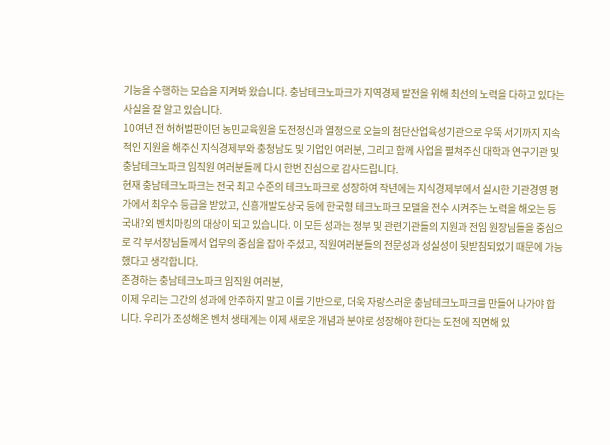기능을 수행하는 모습을 지켜봐 왔습니다. 충남테크노파크가 지역경제 발전을 위해 최선의 노력을 다하고 있다는 사실을 잘 알고 있습니다.
10여년 전 허허벌판이던 농민교육원을 도전정신과 열정으로 오늘의 첨단산업육성기관으로 우뚝 서기까지 지속적인 지원을 해주신 지식경제부와 충청남도 및 기업인 여러분, 그리고 함께 사업을 펼쳐주신 대학과 연구기관 및 충남테크노파크 임직원 여러분들께 다시 한번 진심으로 감사드립니다.
현재 충남테크노파크는 전국 최고 수준의 테크노파크로 성장하여 작년에는 지식경제부에서 실시한 기관경영 평가에서 최우수 등급을 받았고, 신흥개발도상국 등에 한국형 테크노파크 모델을 전수 시켜주는 노력을 해오는 등 국내?외 벤치마킹의 대상이 되고 있습니다. 이 모든 성과는 정부 및 관련기관들의 지원과 전임 원장님들을 중심으로 각 부서장님들께서 업무의 중심을 잡아 주셨고, 직원여러분들의 전문성과 성실성이 뒷받침되었기 때문에 가능했다고 생각합니다.
존경하는 충남테크노파크 임직원 여러분,
이제 우리는 그간의 성과에 안주하지 말고 이를 기반으로, 더욱 자랑스러운 충남테크노파크를 만들어 나가야 합니다. 우리가 조성해온 벤처 생태계는 이제 새로운 개념과 분야로 성장해야 한다는 도전에 직면해 있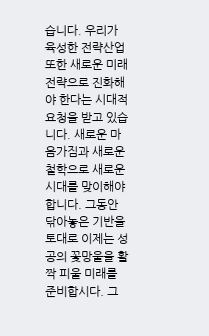습니다. 우리가 육성한 전략산업 또한 새로운 미래전략으로 진화해야 한다는 시대적 요청을 받고 있습니다. 새로운 마음가짐과 새로운 철학으로 새로운 시대를 맞이해야 합니다. 그동안 닦아놓은 기반을 토대로 이제는 성공의 꽃망울을 활짝 피울 미래를 준비합시다. 그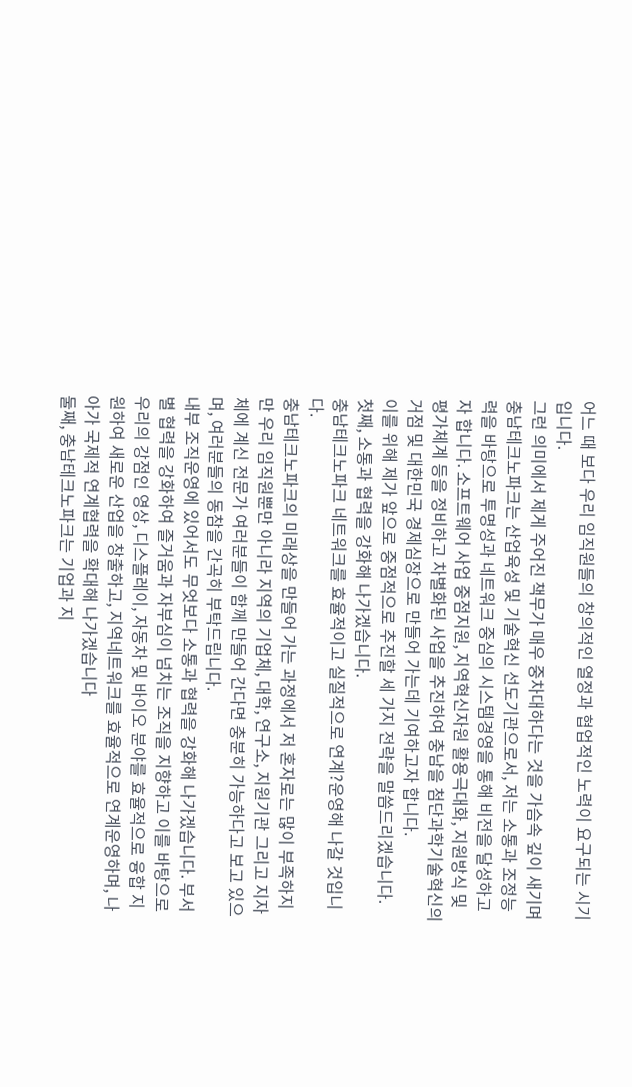어느 때 보다 우리 임직원들의 창의적인 열정과 협업적인 노력이 요구되는 시기입니다.
그런 의미에서 제게 주어진 책무가 매우 중차대하다는 것을 가슴속 깊이 새기며 충남테크노파크는 산업육성 및 기술혁신 선도기관으로서, 저는 소통과 조정능력을 바탕으로 투명성과 네트워크 중심의 시스템경영을 통해 비전을 달성하고자 합니다. 소프트웨어 사업 중점지원, 지역혁신자원 활용극대화, 지원방식 및 평가체계 등을 정비하고 차별화된 사업을 추진하여 충남을 첨단과학기술혁신의 거점 및 대한민국 경제심장으로 만들어 가는데 기여하고자 합니다.
이를 위해 제가 앞으로 중점적으로 추진할 세 가지 전략을 말씀드리겠습니다.
첫째, 소통과 협력을 강화해 나가겠습니다.
충남테크노파크 네트워크를 효율적이고 실질적으로 연계?운영해 나갈 것입니다.
충남테크노파크의 미래상을 만들어 가는 과정에서 저 혼자로는 많이 부족하지만 우리 임직원뿐만 아니라 지역의 기업체, 대학, 연구소, 지원기관 그리고 지자체에 계신 전문가 여러분들이 함께 만들어 간다면 충분히 가능하다고 보고 있으며, 여러분들의 동참을 간곡히 부탁드립니다.
내부 조직운영에 있어서도 무엇보다 소통과 협력을 강화해 나가겠습니다. 부서별 협력을 강화하여 즐거움과 자부심이 넘치는 조직을 지향하고 이를 바탕으로 우리의 강점인 영상, 디스플레이, 자동차 및 바이오 분야를 효율적으로 융합 지원하여 새로운 산업을 창출하고, 지역네트워크를 효율적으로 연계운영하며, 나아가 국제적 연계협력을 확대해 나가겠습니다
둘째, 충남테크노파크는 기업과 지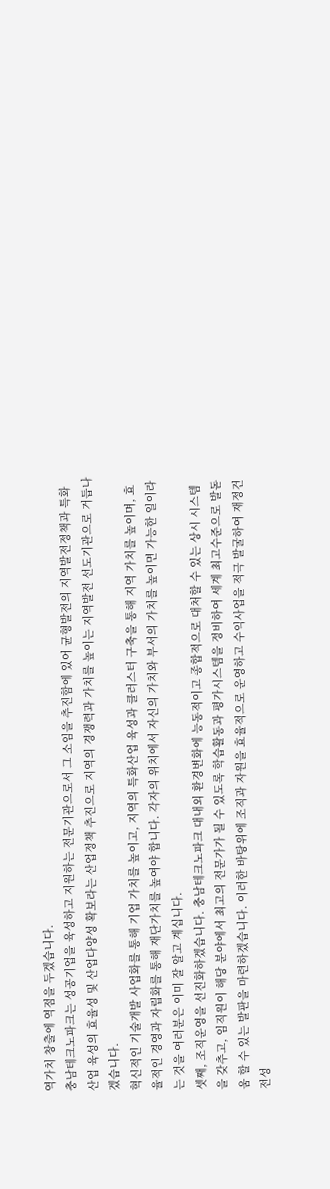역가치 창출에 역점을 두겠습니다.
충남테크노파크는 성공기업을 육성하고 지원하는 전문기관으로서 그 소임을 추진함에 있어 균형발전의 지역발전정책과 특화산업 육성의 효율성 및 산업다양성 확보라는 산업정책 추진으로 지역의 경쟁력과 가치를 높이는 지역발전 선도기관으로 거듭나겠습니다.
혁신적인 기술개발 사업화를 통해 기업 가치를 높이고, 지역의 특화산업 육성과 클러스터 구축을 통해 지역 가치를 높이며, 효율적인 경영과 자립화를 통해 재단가치를 높여야 합니다. 각자의 위치에서 자신의 가치와 부서의 가치를 높이면 가능한 일이라는 것을 여러분은 이미 잘 알고 계십니다.
셋째, 조직운영을 선진화하겠습니다. 충남테크노파크 대내외 환경변화에 능동적이고 종합적으로 대처할 수 있는 상시 시스템을 갖추고, 임직원이 해당 분야에서 최고의 전문가가 될 수 있도록 학습활동과 평가시스템을 정비하여 세계 최고수준으로 발돋움 할 수 있는 발판을 마련하겠습니다. 이러한 바탕위에 조직과 자원을 효율적으로 운영하고 수익사업을 적극 발굴하여 재정건전성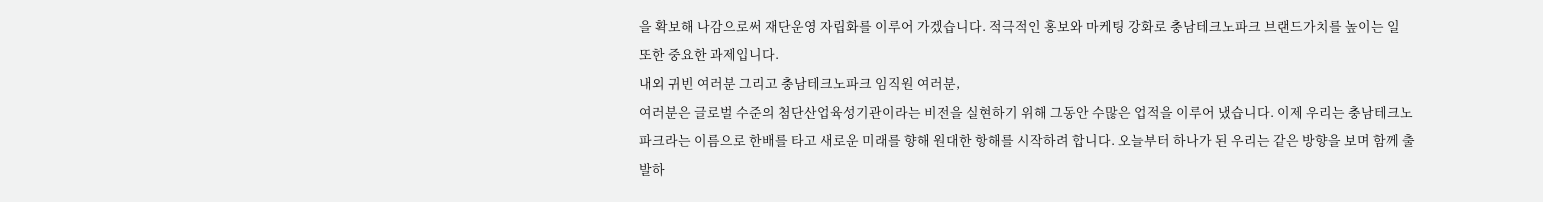을 확보해 나감으로써 재단운영 자립화를 이루어 가겠습니다. 적극적인 홍보와 마케팅 강화로 충남테크노파크 브랜드가치를 높이는 일 또한 중요한 과제입니다.
내외 귀빈 여러분 그리고 충남테크노파크 임직원 여러분,
여러분은 글로벌 수준의 첨단산업육성기관이라는 비전을 실현하기 위해 그동안 수많은 업적을 이루어 냈습니다. 이제 우리는 충남테크노파크라는 이름으로 한배를 타고 새로운 미래를 향해 원대한 항해를 시작하려 합니다. 오늘부터 하나가 된 우리는 같은 방향을 보며 함께 출발하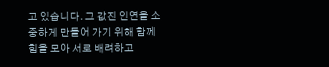고 있습니다. 그 값진 인연을 소중하게 만들어 가기 위해 함께 힘을 모아 서로 배려하고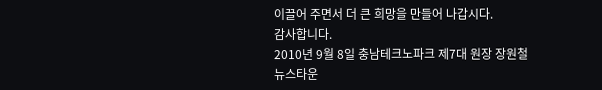이끌어 주면서 더 큰 희망을 만들어 나갑시다.
감사합니다.
2010년 9월 8일 충남테크노파크 제7대 원장 장원철
뉴스타운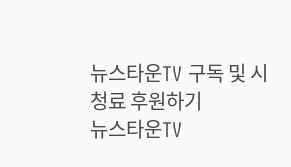뉴스타운TV 구독 및 시청료 후원하기
뉴스타운TV